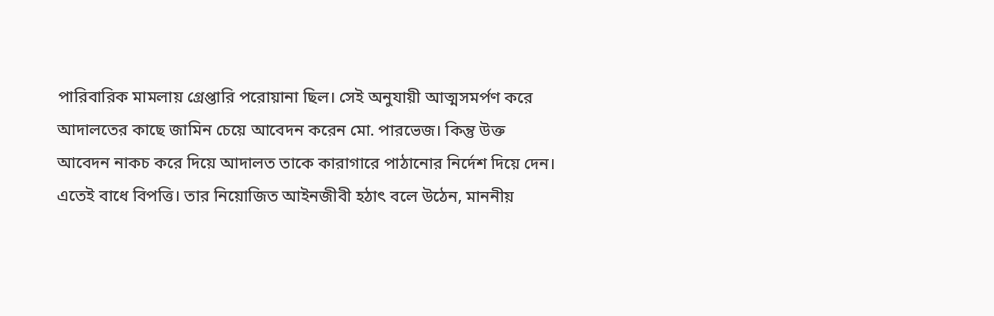পারিবারিক মামলায় গ্রেপ্তারি পরোয়ানা ছিল। সেই অনুযায়ী আত্মসমর্পণ করে আদালতের কাছে জামিন চেয়ে আবেদন করেন মো. পারভেজ। কিন্তু উক্ত আবেদন নাকচ করে দিয়ে আদালত তাকে কারাগারে পাঠানোর নির্দেশ দিয়ে দেন। এতেই বাধে বিপত্তি। তার নিয়োজিত আইনজীবী হঠাৎ বলে উঠেন, মাননীয়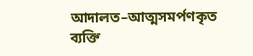আদালত–আত্মসমর্পণকৃত ব্যক্তি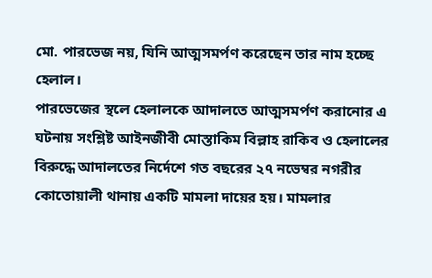মো. পারভেজ নয়, যিনি আত্মসমর্পণ করেছেন তার নাম হচ্ছে হেলাল।
পারভেজের স্থলে হেলালকে আদালতে আত্মসমর্পণ করানোর এ ঘটনায় সংশ্লিষ্ট আইনজীবী মোস্তাকিম বিল্লাহ রাকিব ও হেলালের বিরুদ্ধে আদালতের নির্দেশে গত বছরের ২৭ নভেম্বর নগরীর কোতোয়ালী থানায় একটি মামলা দায়ের হয়। মামলার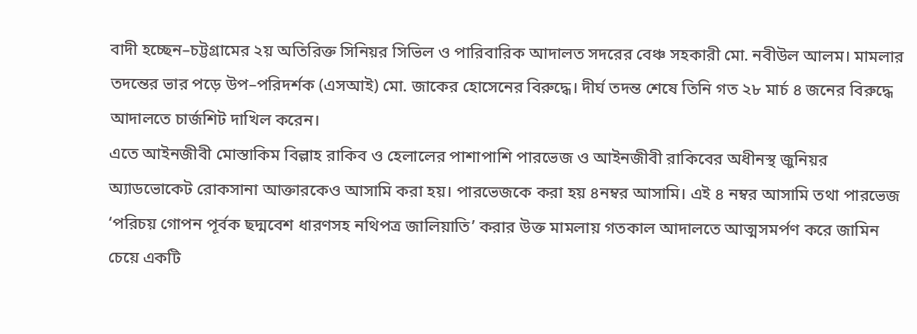বাদী হচ্ছেন–চট্টগ্রামের ২য় অতিরিক্ত সিনিয়র সিভিল ও পারিবারিক আদালত সদরের বেঞ্চ সহকারী মো. নবীউল আলম। মামলার তদন্তের ভার পড়ে উপ–পরিদর্শক (এসআই) মো. জাকের হোসেনের বিরুদ্ধে। দীর্ঘ তদন্ত শেষে তিনি গত ২৮ মার্চ ৪ জনের বিরুদ্ধে আদালতে চার্জশিট দাখিল করেন।
এতে আইনজীবী মোস্তাকিম বিল্লাহ রাকিব ও হেলালের পাশাপাশি পারভেজ ও আইনজীবী রাকিবের অধীনস্থ জুনিয়র অ্যাডভোকেট রোকসানা আক্তারকেও আসামি করা হয়। পারভেজকে করা হয় ৪নম্বর আসামি। এই ৪ নম্বর আসামি তথা পারভেজ ‘পরিচয় গোপন পূর্বক ছদ্মবেশ ধারণসহ নথিপত্র জালিয়াতি’ করার উক্ত মামলায় গতকাল আদালতে আত্মসমর্পণ করে জামিন চেয়ে একটি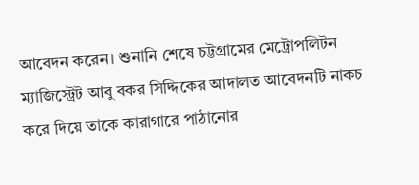আবেদন করেন। শুনানি শেষে চট্টগ্রামের মেট্রোপলিটন ম্যাজিস্ট্রেট আবু বকর সিদ্দিকের আদালত আবেদনটি নাকচ করে দিয়ে তাকে কারাগারে পাঠানোর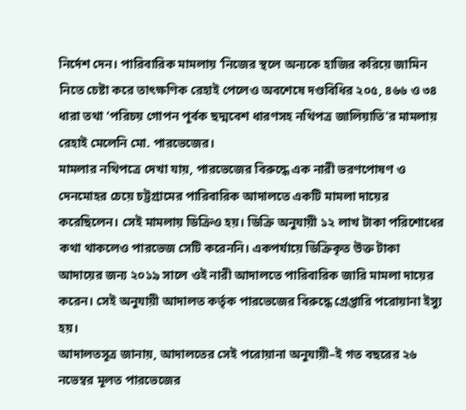নির্দেশ দেন। পারিবারিক মামলায় ‘নিজের স্থলে অন্যকে হাজির করিয়ে জামিন নিতে চেষ্টা করে তাৎক্ষণিক রেহাই পেলেও অবশেষে দণ্ডবিধির ২০৫, ৪৬৬ ও ৩৪ ধারা তথা ‘পরিচয় গোপন পূর্বক ছদ্মবেশ ধারণসহ নথিপত্র জালিয়াতি’র মামলায় রেহাই মেলেনি মো. পারভেজের।
মামলার নথিপত্রে দেখা যায়, পারভেজের বিরুদ্ধে এক নারী ভরণপোষণ ও দেনমোহর চেয়ে চট্টগ্রামের পারিবারিক আদালতে একটি মামলা দায়ের করেছিলেন। সেই মামলায় ডিক্রিও হয়। ডিক্রি অনুযায়ী ১২ লাখ টাকা পরিশোধের কথা থাকলেও পারভেজ সেটি করেননি। একপর্যায়ে ডিক্রিকৃত উক্ত টাকা আদায়ের জন্য ২০১৯ সালে ওই নারী আদালতে পারিবারিক জারি মামলা দায়ের করেন। সেই অনুযায়ী আদালত কর্তৃক পারভেজের বিরুদ্ধে গ্রেপ্তারি পরোয়ানা ইস্যু হয়।
আদালতসূত্র জানায়, আদালতের সেই পরোয়ানা অনুযায়ী–ই গত বছরের ২৬ নভেম্বর মূলত পারভেজের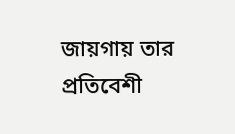জায়গায় তার প্রতিবেশী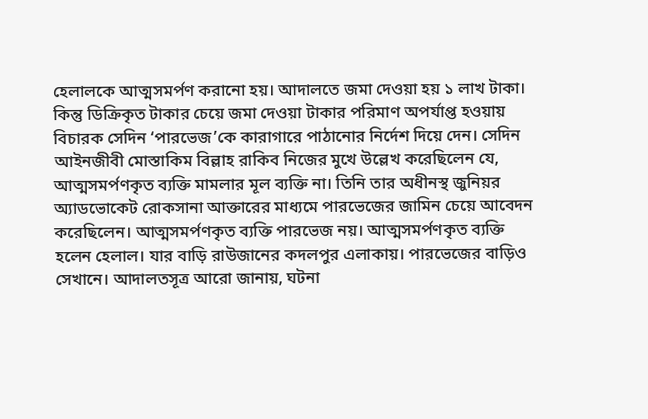হেলালকে আত্মসমর্পণ করানো হয়। আদালতে জমা দেওয়া হয় ১ লাখ টাকা। কিন্তু ডিক্রিকৃত টাকার চেয়ে জমা দেওয়া টাকার পরিমাণ অপর্যাপ্ত হওয়ায় বিচারক সেদিন ‘পারভেজ’কে কারাগারে পাঠানোর নির্দেশ দিয়ে দেন। সেদিন আইনজীবী মোস্তাকিম বিল্লাহ রাকিব নিজের মুখে উল্লেখ করেছিলেন যে, আত্মসমর্পণকৃত ব্যক্তি মামলার মূল ব্যক্তি না। তিনি তার অধীনস্থ জুনিয়র অ্যাডভোকেট রোকসানা আক্তারের মাধ্যমে পারভেজের জামিন চেয়ে আবেদন করেছিলেন। আত্মসমর্পণকৃত ব্যক্তি পারভেজ নয়। আত্মসমর্পণকৃত ব্যক্তি হলেন হেলাল। যার বাড়ি রাউজানের কদলপুর এলাকায়। পারভেজের বাড়িও সেখানে। আদালতসূত্র আরো জানায়, ঘটনা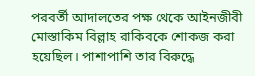পরবর্তী আদালতের পক্ষ থেকে আইনজীবী মোস্তাকিম বিল্লাহ রাকিবকে শোকজ করা হয়েছিল। পাশাপাশি তার বিরুদ্ধে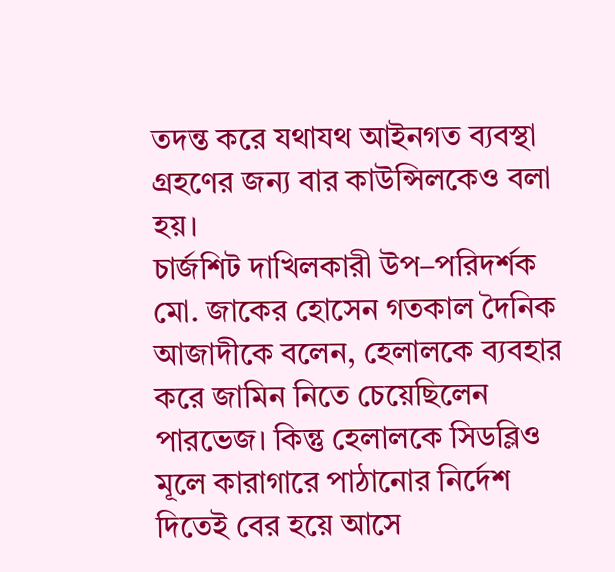তদন্ত করে যথাযথ আইনগত ব্যবস্থা গ্রহণের জন্য বার কাউন্সিলকেও বলা হয়।
চার্জশিট দাখিলকারী উপ–পরিদর্শক মো. জাকের হোসেন গতকাল দৈনিক আজাদীকে বলেন, হেলালকে ব্যবহার করে জামিন নিতে চেয়েছিলেন পারভেজ। কিন্তু হেলালকে সিডব্লিও মূলে কারাগারে পাঠানোর নির্দেশ দিতেই বের হয়ে আসে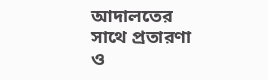আদালতের সাথে প্রতারণা ও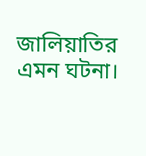জালিয়াতির এমন ঘটনা।